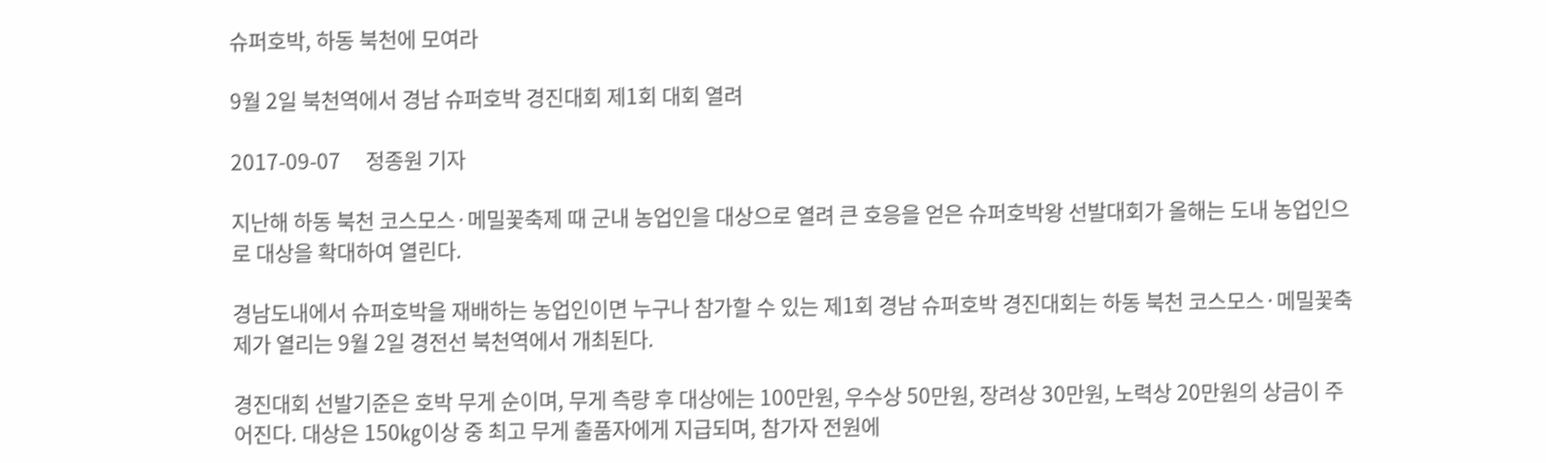슈퍼호박, 하동 북천에 모여라

9월 2일 북천역에서 경남 슈퍼호박 경진대회 제1회 대회 열려

2017-09-07     정종원 기자

지난해 하동 북천 코스모스·메밀꽃축제 때 군내 농업인을 대상으로 열려 큰 호응을 얻은 슈퍼호박왕 선발대회가 올해는 도내 농업인으로 대상을 확대하여 열린다.

경남도내에서 슈퍼호박을 재배하는 농업인이면 누구나 참가할 수 있는 제1회 경남 슈퍼호박 경진대회는 하동 북천 코스모스·메밀꽃축제가 열리는 9월 2일 경전선 북천역에서 개최된다.

경진대회 선발기준은 호박 무게 순이며, 무게 측량 후 대상에는 100만원, 우수상 50만원, 장려상 30만원, 노력상 20만원의 상금이 주어진다. 대상은 150㎏이상 중 최고 무게 출품자에게 지급되며, 참가자 전원에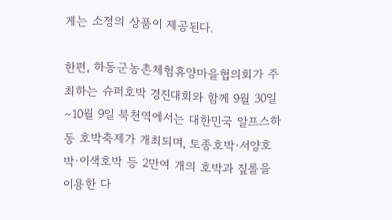게는 소정의 상품이 제공된다.

한편, 하동군농촌체험휴양마을협의회가 주최하는 슈퍼호박 경진대회와 함께 9월 30일∼10월 9일 북천역에서는 대한민국 알프스하동 호박축제가 개최되며, 토종호박·서양호박·이색호박 등 2만여 개의 호박과 짚롤을 이용한 다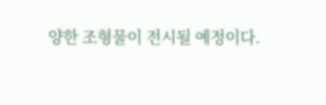양한 조형물이 전시될 예정이다.